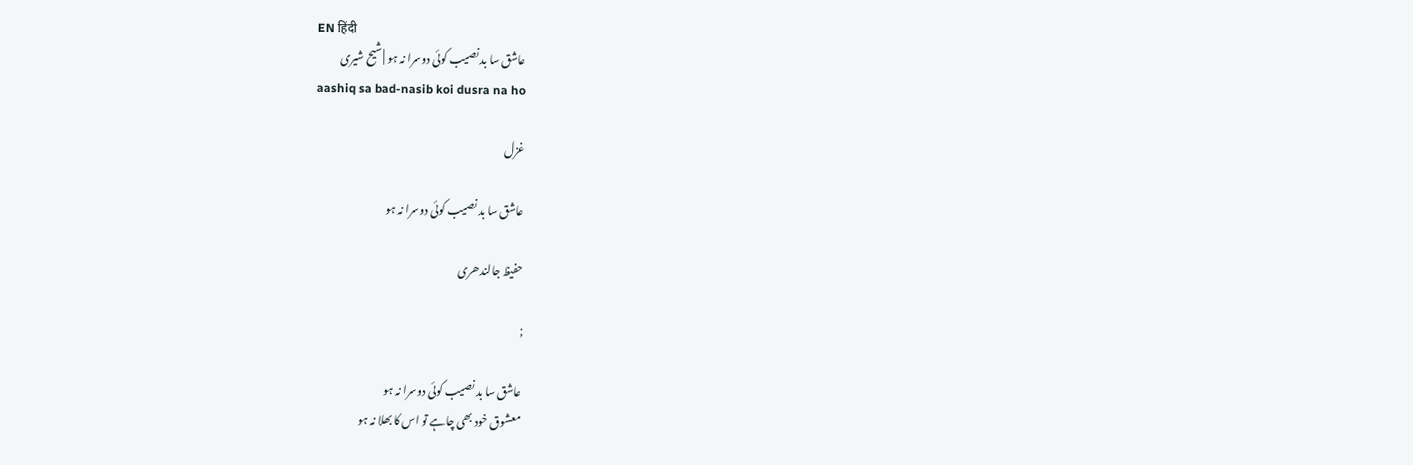EN हिंदी
عاشق سا بد نصیب کوئی دوسرا نہ ہو | شیح شیری
aashiq sa bad-nasib koi dusra na ho

غزل

عاشق سا بد نصیب کوئی دوسرا نہ ہو

حفیظ جالندھری

;

عاشق سا بد نصیب کوئی دوسرا نہ ہو
معشوق خود بھی چاہے تو اس کا بھلا نہ ہو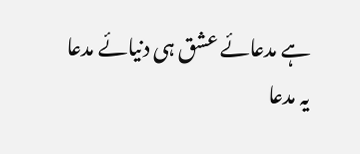ہے مدعائے عشق ہی دنیائے مدعا
یہ مدعا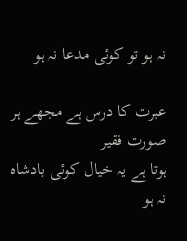نہ ہو تو کوئی مدعا نہ ہو

عبرت کا درس ہے مجھے ہر صورت فقیر
ہوتا ہے یہ خیال کوئی بادشاہ نہ ہو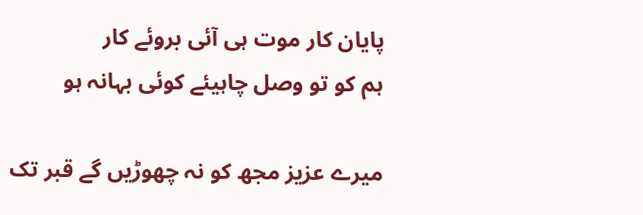پایان کار موت ہی آئی بروئے کار
ہم کو تو وصل چاہیئے کوئی بہانہ ہو

میرے عزیز مجھ کو نہ چھوڑیں گے قبر تک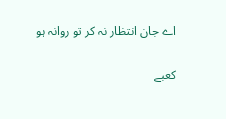اے جان انتظار نہ کر تو روانہ ہو

کعبے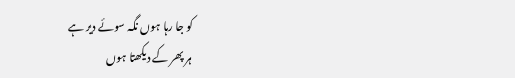کو جا رہا ہوں نگہ سوئے دیر ہے
ہر پھر کے دیکھتا ہوں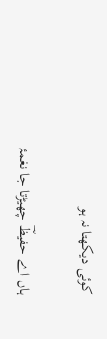کوئی دیکھتا نہ ہو

ہاں اے حفیظؔ چھیڑتا جا نغمۂ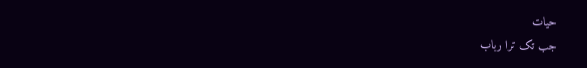حیات
جب تک ترا رباب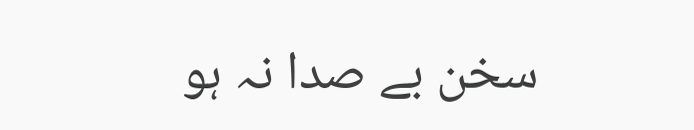سخن بے صدا نہ ہو